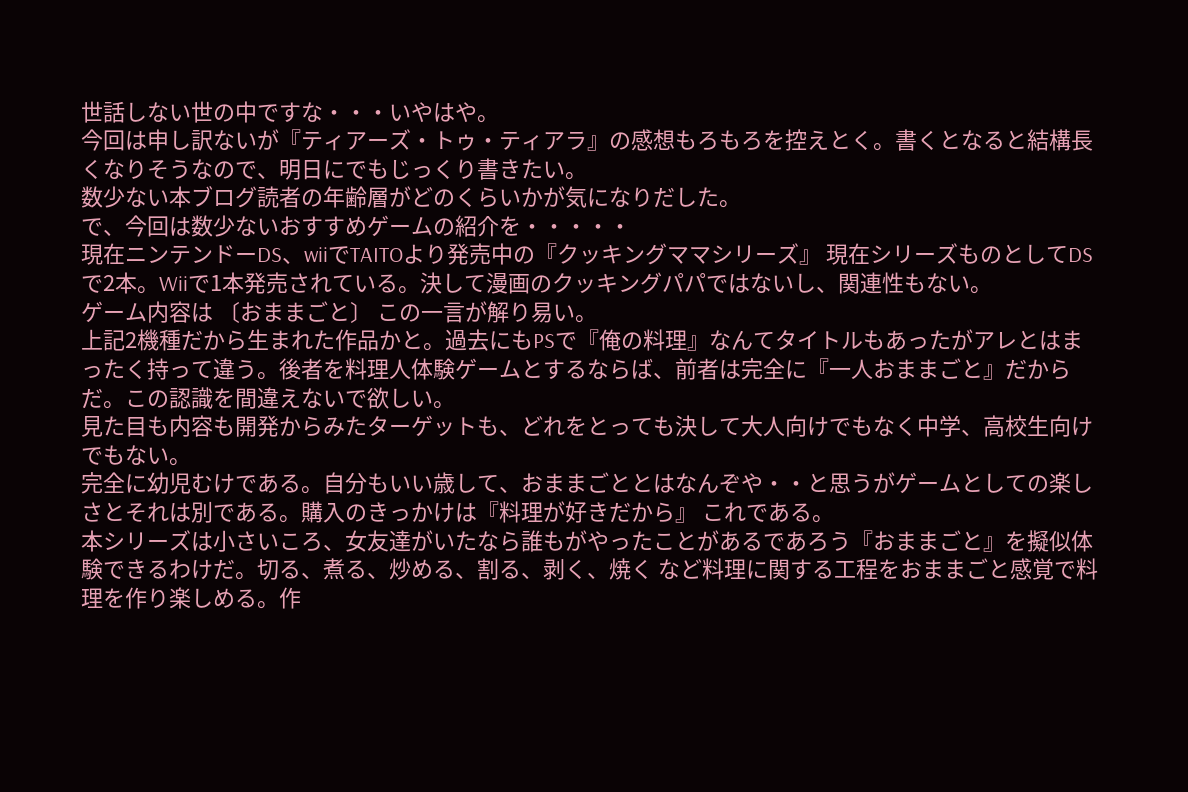世話しない世の中ですな・・・いやはや。
今回は申し訳ないが『ティアーズ・トゥ・ティアラ』の感想もろもろを控えとく。書くとなると結構長くなりそうなので、明日にでもじっくり書きたい。
数少ない本ブログ読者の年齢層がどのくらいかが気になりだした。
で、今回は数少ないおすすめゲームの紹介を・・・・・
現在ニンテンドーDS、wiiでTAITOより発売中の『クッキングママシリーズ』 現在シリーズものとしてDSで2本。Wiiで1本発売されている。決して漫画のクッキングパパではないし、関連性もない。
ゲーム内容は 〔おままごと〕 この一言が解り易い。
上記2機種だから生まれた作品かと。過去にもPSで『俺の料理』なんてタイトルもあったがアレとはまったく持って違う。後者を料理人体験ゲームとするならば、前者は完全に『一人おままごと』だからだ。この認識を間違えないで欲しい。
見た目も内容も開発からみたターゲットも、どれをとっても決して大人向けでもなく中学、高校生向けでもない。
完全に幼児むけである。自分もいい歳して、おままごととはなんぞや・・と思うがゲームとしての楽しさとそれは別である。購入のきっかけは『料理が好きだから』 これである。
本シリーズは小さいころ、女友達がいたなら誰もがやったことがあるであろう『おままごと』を擬似体験できるわけだ。切る、煮る、炒める、割る、剥く、焼く など料理に関する工程をおままごと感覚で料理を作り楽しめる。作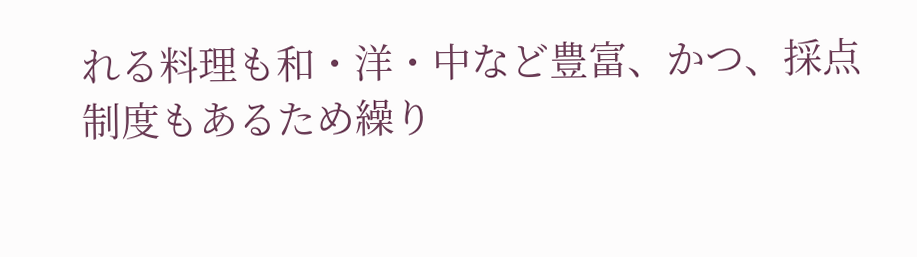れる料理も和・洋・中など豊富、かつ、採点制度もあるため繰り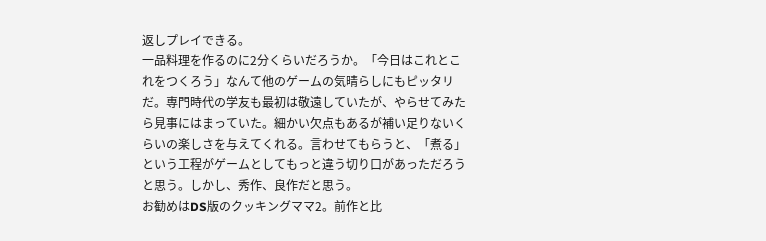返しプレイできる。
一品料理を作るのに2分くらいだろうか。「今日はこれとこれをつくろう」なんて他のゲームの気晴らしにもピッタリだ。専門時代の学友も最初は敬遠していたが、やらせてみたら見事にはまっていた。細かい欠点もあるが補い足りないくらいの楽しさを与えてくれる。言わせてもらうと、「煮る」という工程がゲームとしてもっと違う切り口があっただろうと思う。しかし、秀作、良作だと思う。
お勧めはDS版のクッキングママ2。前作と比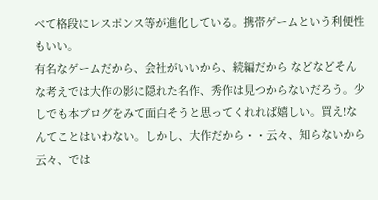べて格段にレスポンス等が進化している。携帯ゲームという利便性もいい。
有名なゲームだから、会社がいいから、続編だから などなどそんな考えでは大作の影に隠れた名作、秀作は見つからないだろう。少しでも本ブログをみて面白そうと思ってくれれば嬉しい。買え!なんてことはいわない。しかし、大作だから・・云々、知らないから云々、では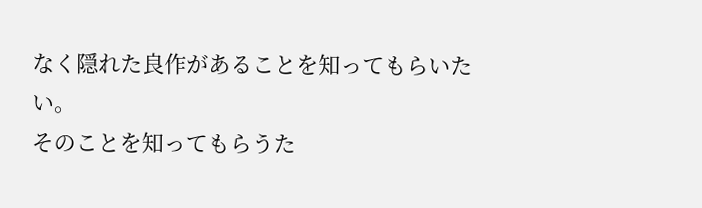なく隠れた良作があることを知ってもらいたい。
そのことを知ってもらうた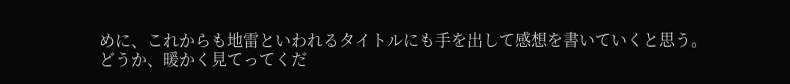めに、これからも地雷といわれるタイトルにも手を出して感想を書いていくと思う。
どうか、暖かく見てってくだ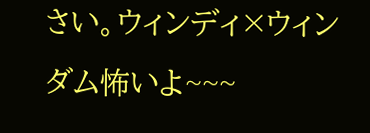さい。ウィンディ×ウィンダム怖いよ~~~